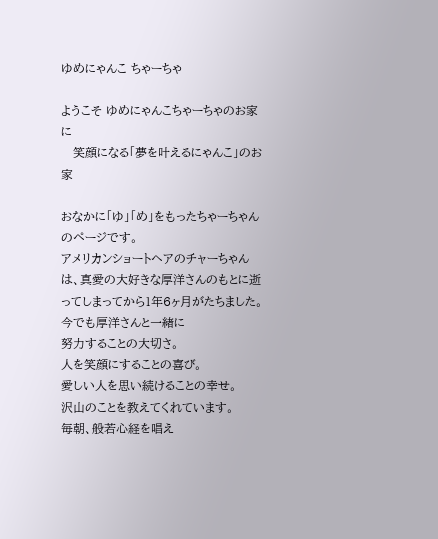ゆめにゃんこ ちゃーちゃ

ようこそ ゆめにゃんこちゃーちゃのお家に
   笑顔になる「夢を叶えるにゃんこ」のお家

おなかに「ゆ」「め」をもったちゃーちゃんのページです。
アメリカンショートヘアのチャーちゃんは、真愛の大好きな厚洋さんのもとに逝ってしまってから1年6ヶ月がたちました。
今でも厚洋さんと一緒に
努力することの大切さ。
人を笑顔にすることの喜び。
愛しい人を思い続けることの幸せ。
沢山のことを教えてくれています。
毎朝、般若心経を唱え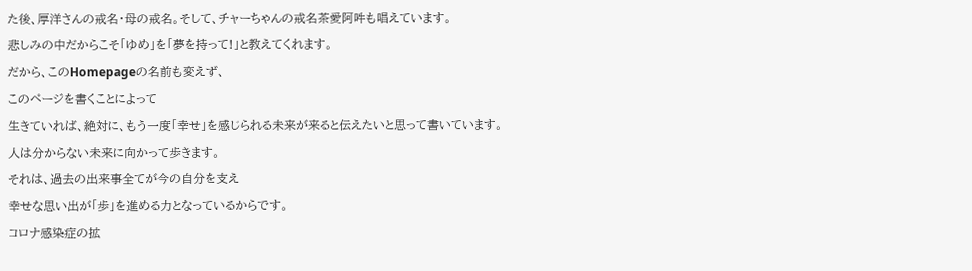た後、厚洋さんの戒名・母の戒名。そして、チャーちゃんの戒名茶愛阿吽も唱えています。
悲しみの中だからこそ「ゆめ」を「夢を持って!」と教えてくれます。
だから、このHomepageの名前も変えず、
このページを書くことによって
生きていれば、絶対に、もう一度「幸せ」を感じられる未来が来ると伝えたいと思って書いています。
人は分からない未来に向かって歩きます。
それは、過去の出来事全てが今の自分を支え
幸せな思い出が「歩」を進める力となっているからです。
コロナ感染症の拡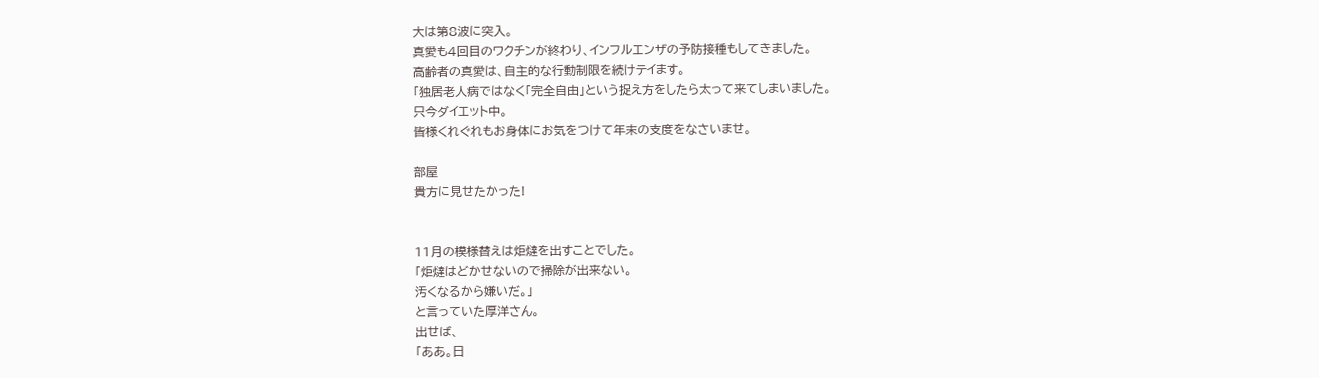大は第8波に突入。
真愛も4回目のワクチンが終わり、インフルエンザの予防接種もしてきました。
高齢者の真愛は、自主的な行動制限を続けテイます。
「独居老人病ではなく「完全自由」という捉え方をしたら太って来てしまいました。
只今ダイエット中。
皆様くれぐれもお身体にお気をつけて年末の支度をなさいませ。

部屋
貴方に見せたかった!


11月の模様替えは炬燵を出すことでした。
「炬燵はどかせないので掃除が出来ない。
汚くなるから嫌いだ。」
と言っていた厚洋さん。
出せば、
「ああ。日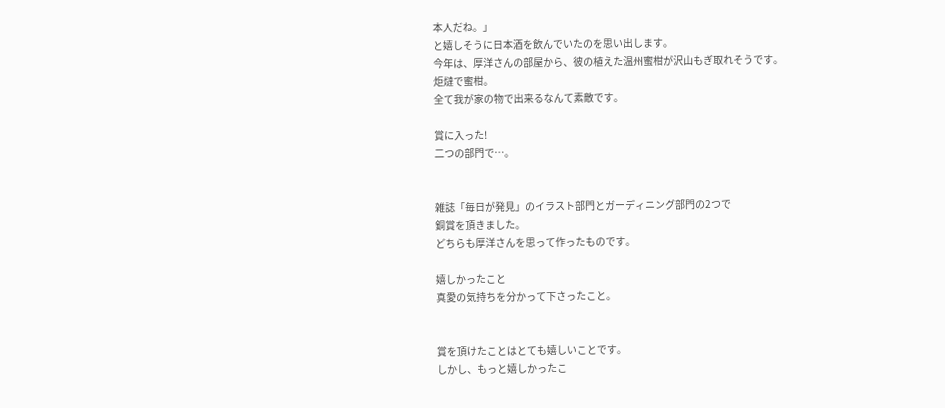本人だね。」
と嬉しそうに日本酒を飲んでいたのを思い出します。
今年は、厚洋さんの部屋から、彼の植えた温州蜜柑が沢山もぎ取れそうです。
炬燵で蜜柑。
全て我が家の物で出来るなんて素敵です。

賞に入った!
二つの部門で…。


雑誌「毎日が発見」のイラスト部門とガーディニング部門の2つで
銅賞を頂きました。
どちらも厚洋さんを思って作ったものです。

嬉しかったこと
真愛の気持ちを分かって下さったこと。


賞を頂けたことはとても嬉しいことです。
しかし、もっと嬉しかったこ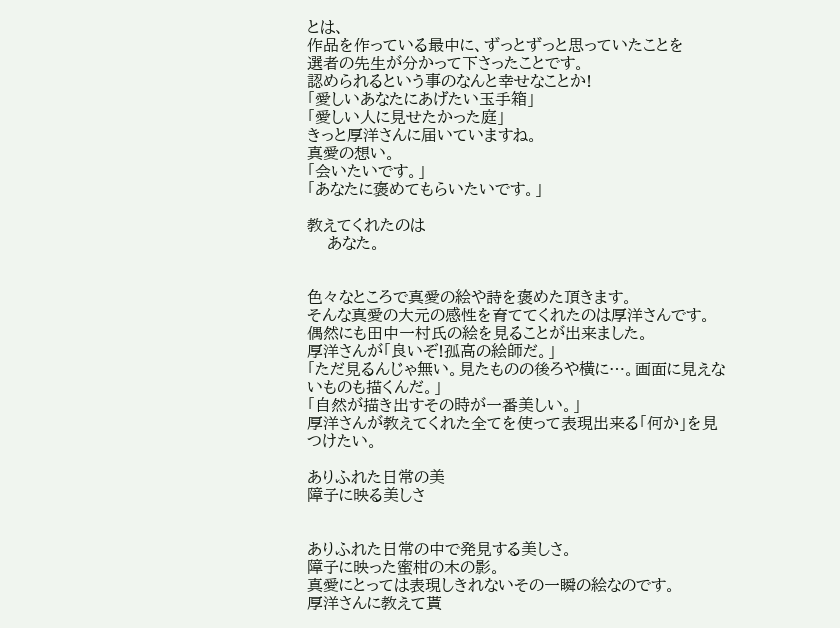とは、
作品を作っている最中に、ずっとずっと思っていたことを
選者の先生が分かって下さったことです。
認められるという事のなんと幸せなことか!
「愛しいあなたにあげたい玉手箱」
「愛しい人に見せたかった庭」
きっと厚洋さんに届いていますね。
真愛の想い。
「会いたいです。」
「あなたに褒めてもらいたいです。」

教えてくれたのは
    あなた。


色々なところで真愛の絵や詩を褒めた頂きます。
そんな真愛の大元の感性を育ててくれたのは厚洋さんです。
偶然にも田中一村氏の絵を見ることが出来ました。
厚洋さんが「良いぞ!孤高の絵師だ。」
「ただ見るんじゃ無い。見たものの後ろや横に…。画面に見えないものも描くんだ。」
「自然が描き出すその時が一番美しい。」
厚洋さんが教えてくれた全てを使って表現出来る「何か」を見つけたい。

ありふれた日常の美
障子に映る美しさ


ありふれた日常の中で発見する美しさ。
障子に映った蜜柑の木の影。
真愛にとっては表現しきれないその一瞬の絵なのです。
厚洋さんに教えて貰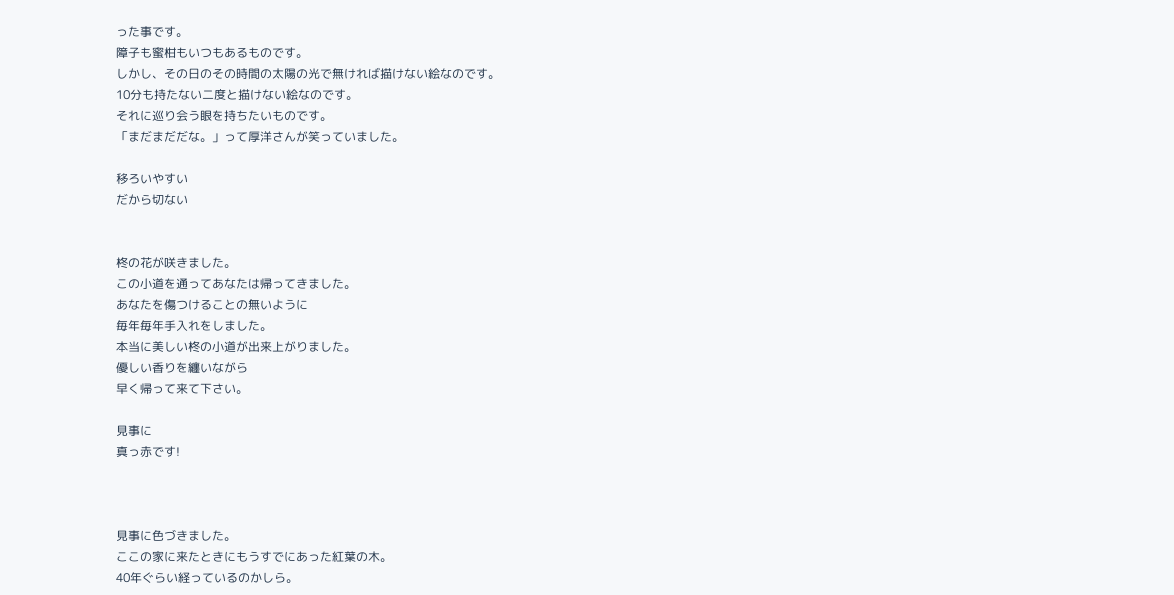った事です。
障子も蜜柑もいつもあるものです。
しかし、その日のその時間の太陽の光で無ければ描けない絵なのです。
10分も持たない二度と描けない絵なのです。
それに巡り会う眼を持ちたいものです。
「まだまだだな。」って厚洋さんが笑っていました。

移ろいやすい
だから切ない


柊の花が咲きました。
この小道を通ってあなたは帰ってきました。
あなたを傷つけることの無いように
毎年毎年手入れをしました。
本当に美しい柊の小道が出来上がりました。
優しい香りを纏いながら
早く帰って来て下さい。

見事に
真っ赤です!



見事に色づきました。
ここの家に来たときにもうすでにあった紅葉の木。
40年ぐらい経っているのかしら。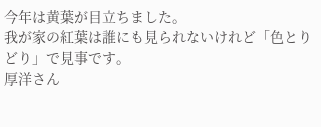今年は黄葉が目立ちました。
我が家の紅葉は誰にも見られないけれど「色とりどり」で見事です。
厚洋さん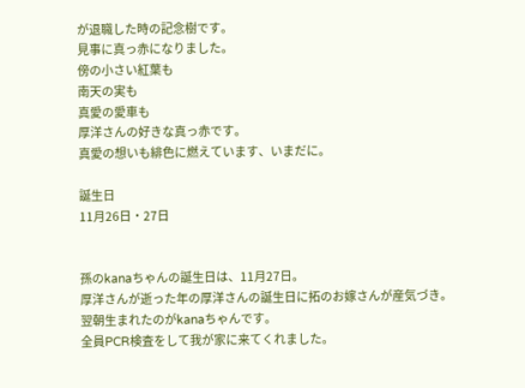が退職した時の記念樹です。
見事に真っ赤になりました。
傍の小さい紅葉も
南天の実も
真愛の愛車も
厚洋さんの好きな真っ赤です。
真愛の想いも緋色に燃えています、いまだに。

誕生日
11月26日・27日


孫のkanaちゃんの誕生日は、11月27日。
厚洋さんが逝った年の厚洋さんの誕生日に拓のお嫁さんが産気づき。
翌朝生まれたのがkanaちゃんです。
全員PCR検査をして我が家に来てくれました。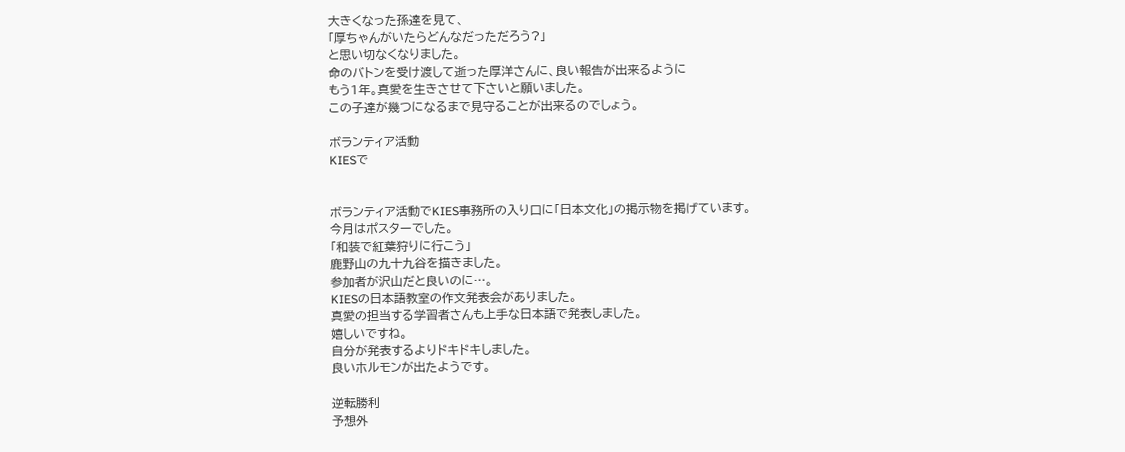大きくなった孫達を見て、
「厚ちゃんがいたらどんなだっただろう?」
と思い切なくなりました。
命のバトンを受け渡して逝った厚洋さんに、良い報告が出来るように
もう1年。真愛を生きさせて下さいと願いました。
この子達が幾つになるまで見守ることが出来るのでしょう。

ボランティア活動
KIESで


ボランティア活動でKIES事務所の入り口に「日本文化」の掲示物を掲げています。
今月はポスターでした。
「和装で紅葉狩りに行こう」
鹿野山の九十九谷を描きました。
参加者が沢山だと良いのに…。
KIESの日本語教室の作文発表会がありました。
真愛の担当する学習者さんも上手な日本語で発表しました。
嬉しいですね。
自分が発表するよりドキドキしました。
良いホルモンが出たようです。

逆転勝利
予想外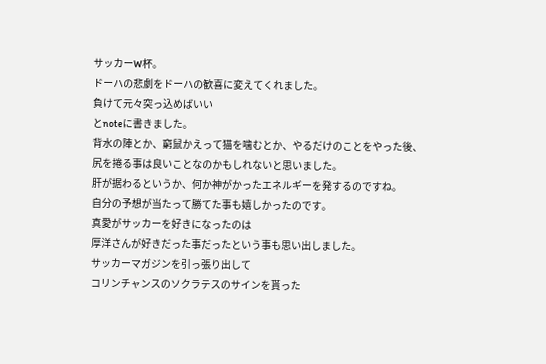サッカーW杯。
ドーハの悲劇をドーハの歓喜に変えてくれました。
負けて元々突っ込めばいい
とnoteに書きました。
背水の陣とか、窮鼠かえって猫を噛むとか、やるだけのことをやった後、
尻を捲る事は良いことなのかもしれないと思いました。
肝が据わるというか、何か神がかったエネルギーを発するのですね。
自分の予想が当たって勝てた事も嬉しかったのです。
真愛がサッカーを好きになったのは
厚洋さんが好きだった事だったという事も思い出しました。
サッカーマガジンを引っ張り出して
コリンチャンスのソクラテスのサインを貰った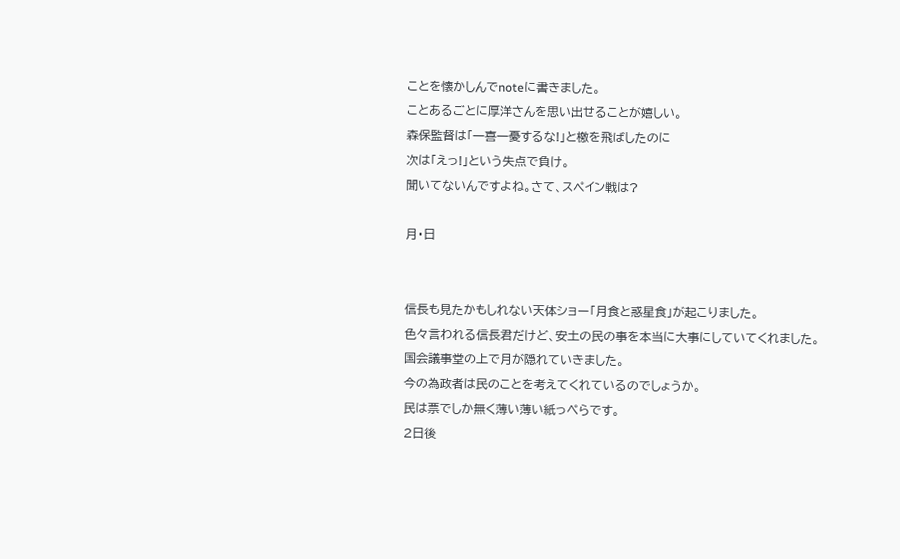ことを懐かしんでnoteに書きました。
ことあるごとに厚洋さんを思い出せることが嬉しい。
森保監督は「一喜一憂するな!」と檄を飛ばしたのに
次は「えっ!」という失点で負け。
聞いてないんですよね。さて、スペイン戦は?

月・日


信長も見たかもしれない天体ショー「月食と惑星食」が起こりました。
色々言われる信長君だけど、安土の民の事を本当に大事にしていてくれました。
国会議事堂の上で月が隠れていきました。
今の為政者は民のことを考えてくれているのでしょうか。
民は票でしか無く薄い薄い紙っぺらです。
2日後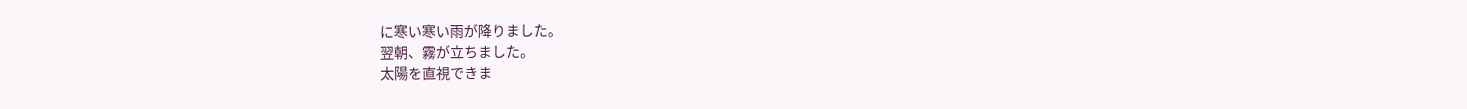に寒い寒い雨が降りました。
翌朝、霧が立ちました。
太陽を直視できま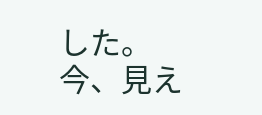した。
今、見え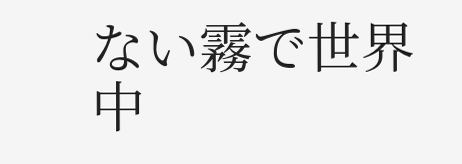ない霧で世界中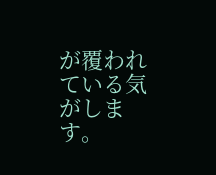が覆われている気がします。